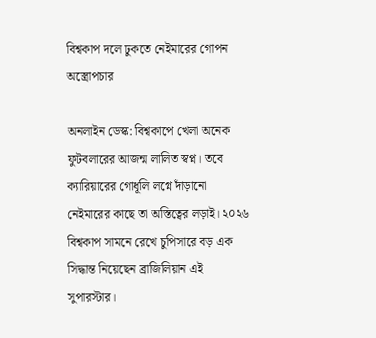বিশ্বকাপ দলে ঢুকতে নেইমারের গোপন অস্ত্রোপচার

অনলাইন ডেস্ক: বিশ্বকাপে খেলা অনেক ফুটবলারের আজন্ম লালিত স্বপ্ন। তবে ক্যারিয়ারের গোধূলি লগ্নে দাঁড়ানো নেইমারের কাছে তা অস্তিত্বের লড়াই। ২০২৬ বিশ্বকাপ সামনে রেখে চুপিসারে বড় এক সিদ্ধান্ত নিয়েছেন ব্রাজিলিয়ান এই সুপারস্টার।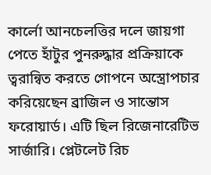কার্লো আনচেলত্তির দলে জায়গা পেতে হাঁটুর পুনরুদ্ধার প্রক্রিয়াকে ত্বরান্বিত করতে গোপনে অস্ত্রোপচার করিয়েছেন ব্রাজিল ও সান্তোস ফরোয়ার্ড। এটি ছিল রিজেনারেটিভ সার্জারি। প্লেটলেট রিচ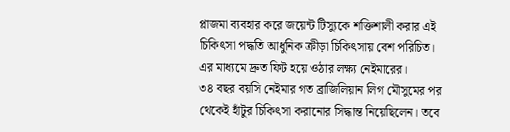প্লাজমা ব্যবহার করে জয়েন্ট টিস্যুকে শক্তিশালী করার এই চিকিৎসা পদ্ধতি আধুনিক ক্রীড়া চিকিৎসায় বেশ পরিচিত। এর মাধ্যমে দ্রুত ফিট হয়ে ওঠার লক্ষ্য নেইমারের।
৩৪ বছর বয়সি নেইমার গত ব্রাজিলিয়ান লিগ মৌসুমের পর থেকেই হাঁটুর চিকিৎসা করানোর সিদ্ধান্ত নিয়েছিলেন। তবে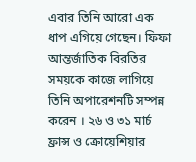এবার তিনি আরো এক ধাপ এগিয়ে গেছেন। ফিফা আন্তর্জাতিক বিরতির সময়কে কাজে লাগিয়ে তিনি অপারেশনটি সম্পন্ন করেন । ২৬ ও ৩১ মার্চ ফ্রান্স ও ক্রোয়েশিয়ার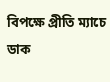বিপক্ষে প্রীতি ম্যাচে ডাক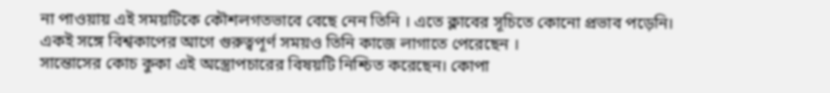না পাওয়ায় এই সময়টিকে কৌশলগতভাবে বেছে নেন তিনি । এতে ক্লাবের সূচিতে কোনো প্রভাব পড়েনি। একই সঙ্গে বিশ্বকাপের আগে গুরুত্বপূর্ণ সময়ও তিনি কাজে লাগাতে পেরেছেন ।
সান্তোসের কোচ কুকা এই অস্ত্রোপচারের বিষয়টি নিশ্চিত করেছেন। কোপা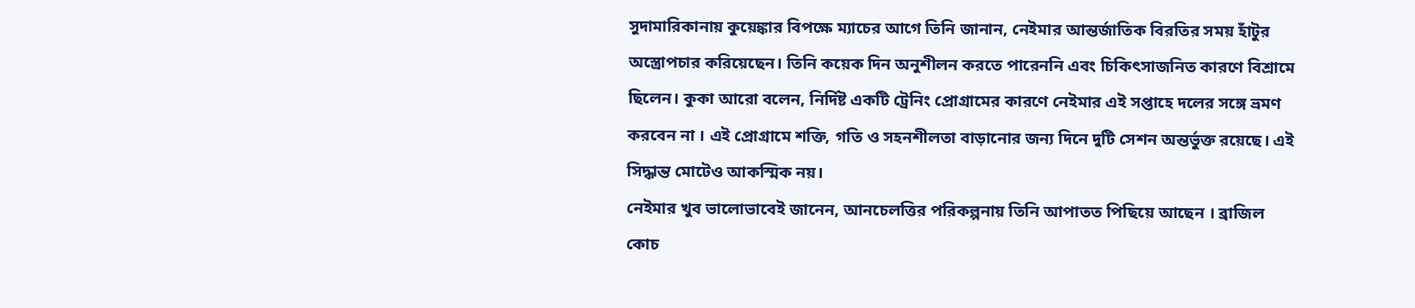সুদামারিকানায় কুয়েঙ্কার বিপক্ষে ম্যাচের আগে তিনি জানান, নেইমার আন্তর্জাতিক বিরতির সময় হাঁটুর অস্ত্রোপচার করিয়েছেন। তিনি কয়েক দিন অনুশীলন করতে পারেননি এবং চিকিৎসাজনিত কারণে বিশ্রামে ছিলেন। কুকা আরো বলেন, নির্দিষ্ট একটি ট্রেনিং প্রোগ্রামের কারণে নেইমার এই সপ্তাহে দলের সঙ্গে ভ্রমণ করবেন না । এই প্রোগ্রামে শক্তি, গতি ও সহনশীলতা বাড়ানোর জন্য দিনে দুটি সেশন অন্তর্ভুক্ত রয়েছে। এই সিদ্ধান্ত মোটেও আকস্মিক নয়।
নেইমার খুব ভালোভাবেই জানেন, আনচেলত্তির পরিকল্পনায় তিনি আপাতত পিছিয়ে আছেন । ব্রাজিল কোচ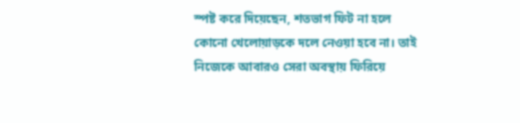স্পষ্ট করে দিয়েছেন, শতভাগ ফিট না হলে কোনো খেলোয়াড়কে দলে নেওয়া হবে না। তাই নিজেকে আবারও সেরা অবস্থায় ফিরিয়ে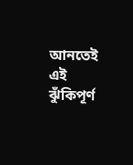আনতেই এই ঝুঁকিপূর্ণ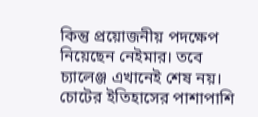কিন্তু প্রয়োজনীয় পদক্ষেপ নিয়েছেন নেইমার। তবে চ্যালেঞ্জ এখানেই শেষ নয়। চোটের ইতিহাসের পাশাপাশি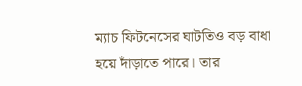ম্যাচ ফিটনেসের ঘাটতিও বড় বাধা হয়ে দাঁড়াতে পারে। তার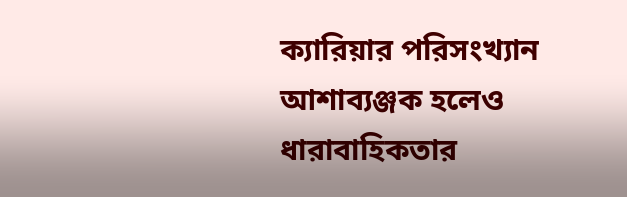ক্যারিয়ার পরিসংখ্যান আশাব্যঞ্জক হলেও ধারাবাহিকতার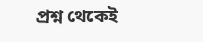প্রশ্ন থেকেই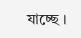যাচ্ছে ।